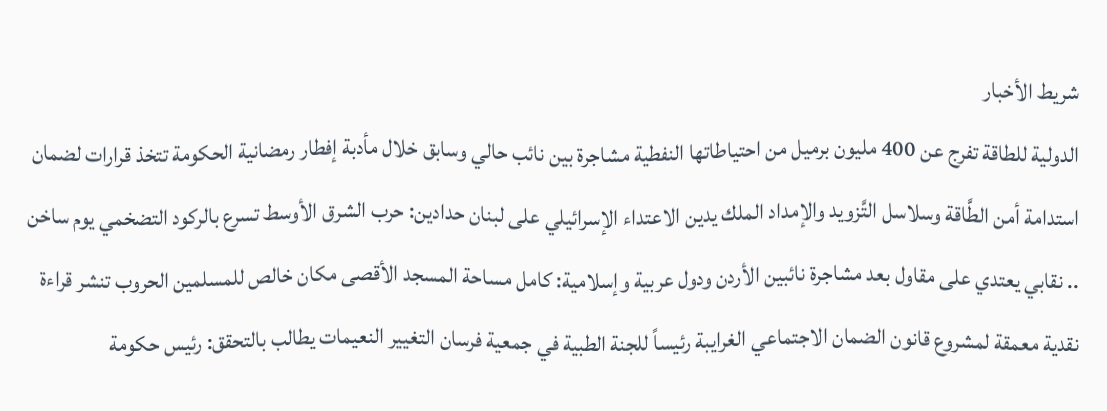شريط الأخبار
الدولية للطاقة تفرج عن 400 مليون برميل من احتياطاتها النفطية مشاجرة بين نائب حالي وسابق خلال مأدبة إفطار رمضانية الحكومة تتخذ قرارات لضمان استدامة أمن الطَّاقة وسلاسل التَّزويد والإمداد الملك يدين الاعتداء الإسرائيلي على لبنان حدادين: حرب الشرق الأوسط تسرع بالركود التضخمي يوم ساخن .. نقابي يعتدي على مقاول بعد مشاجرة نائبين الأردن ودول عربية وإسلامية: كامل مساحة المسجد الأقصى مكان خالص للمسلمين الحروب تنشر قراءة نقدية معمقة لمشروع قانون الضمان الاجتماعي الغرايبة رئيساً للجنة الطبية في جمعية فرسان التغيير النعيمات يطالب بالتحقق: رئيس حكومة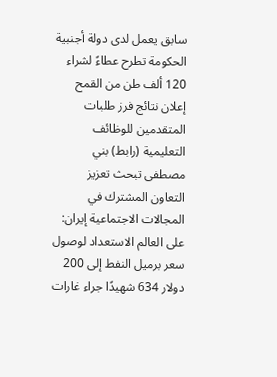سابق يعمل لدى دولة أجنبية الحكومة تطرح عطاءً لشراء 120 ألف طن من القمح إعلان نتائج فرز طلبات المتقدمين للوظائف التعليمية (رابط) بني مصطفى تبحث تعزيز التعاون المشترك في المجالات الاجتماعية إيران: على العالم الاستعداد لوصول سعر برميل النفط إلى 200 دولار 634 شهيدًا جراء غارات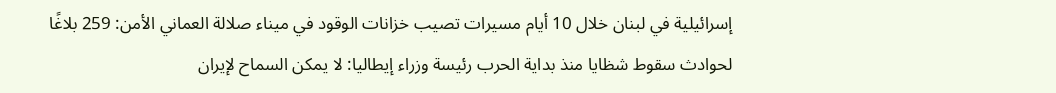إسرائيلية في لبنان خلال 10 أيام مسيرات تصيب خزانات الوقود في ميناء صلالة العماني الأمن: 259 بلاغًا لحوادث سقوط شظايا منذ بداية الحرب رئيسة وزراء إيطاليا: لا يمكن السماح لإيران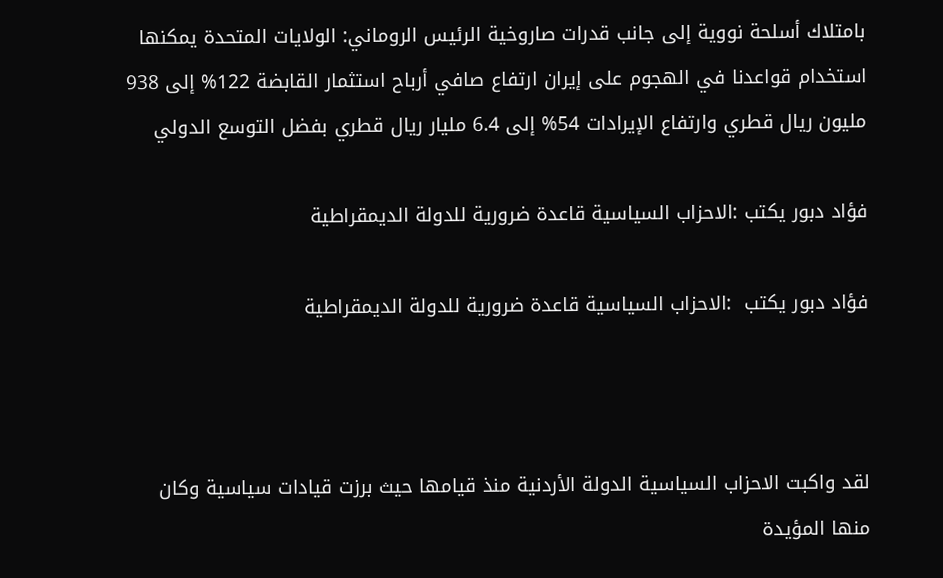بامتلاك أسلحة نووية إلى جانب قدرات صاروخية الرئيس الروماني: الولايات المتحدة يمكنها استخدام قواعدنا في الهجوم على إيران ارتفاع صافي أرباح استثمار القابضة 122% إلى 938 مليون ريال قطري وارتفاع الإيرادات 54% إلى 6.4 مليار ريال قطري بفضل التوسع الدولي

فؤاد دبور يكتب :الاحزاب السياسية قاعدة ضرورية للدولة الديمقراطية

فؤاد دبور يكتب  :الاحزاب السياسية قاعدة ضرورية للدولة الديمقراطية



لقد واكبت الاحزاب السياسية الدولة الأردنية منذ قيامها حيث برزت قيادات سياسية وكان منها المؤيدة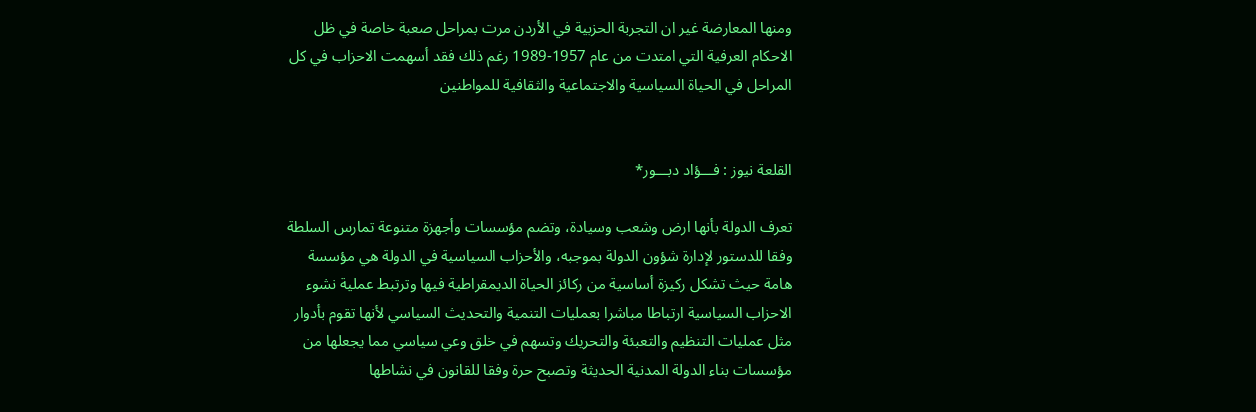ومنها المعارضة غير ان التجربة الحزبية في الأردن مرت بمراحل صعبة خاصة في ظل الاحكام العرفية التي امتدت من عام 1957-1989 رغم ذلك فقد أسهمت الاحزاب في كل المراحل في الحياة السياسية والاجتماعية والثقافية للمواطنين


القلعة نيوز : فـــؤاد دبـــور*

تعرف الدولة بأنها ارض وشعب وسيادة، وتضم مؤسسات وأجهزة متنوعة تمارس السلطة وفقا للدستور لإدارة شؤون الدولة بموجبه، والأحزاب السياسية في الدولة هي مؤسسة هامة حيث تشكل ركيزة أساسية من ركائز الحياة الديمقراطية فيها وترتبط عملية نشوء الاحزاب السياسية ارتباطا مباشرا بعمليات التنمية والتحديث السياسي لأنها تقوم بأدوار مثل عمليات التنظيم والتعبئة والتحريك وتسهم في خلق وعي سياسي مما يجعلها من مؤسسات بناء الدولة المدنية الحديثة وتصبح حرة وفقا للقانون في نشاطها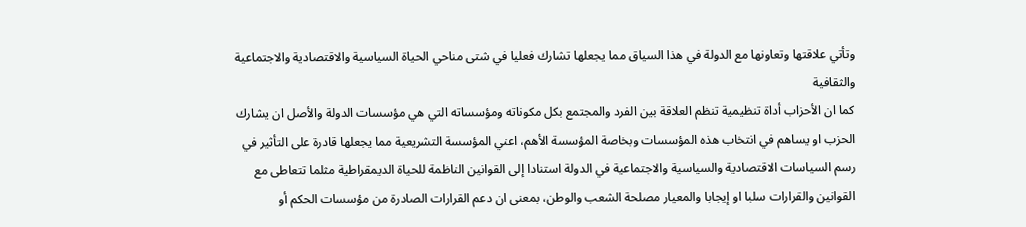وتأتي علاقتها وتعاونها مع الدولة في هذا السياق مما يجعلها تشارك فعليا في شتى مناحي الحياة السياسية والاقتصادية والاجتماعية والثقافية
كما ان الأحزاب أداة تنظيمية تنظم العلاقة بين الفرد والمجتمع بكل مكوناته ومؤسساته التي هي مؤسسات الدولة والأصل ان يشارك الحزب او يساهم في انتخاب هذه المؤسسات وبخاصة المؤسسة الأهم، اعني المؤسسة التشريعية مما يجعلها قادرة على التأثير في رسم السياسات الاقتصادية والسياسية والاجتماعية في الدولة استنادا إلى القوانين الناظمة للحياة الديمقراطية مثلما تتعاطى مع القوانين والقرارات سلبا او إيجابا والمعيار مصلحة الشعب والوطن، بمعنى ان دعم القرارات الصادرة من مؤسسات الحكم أو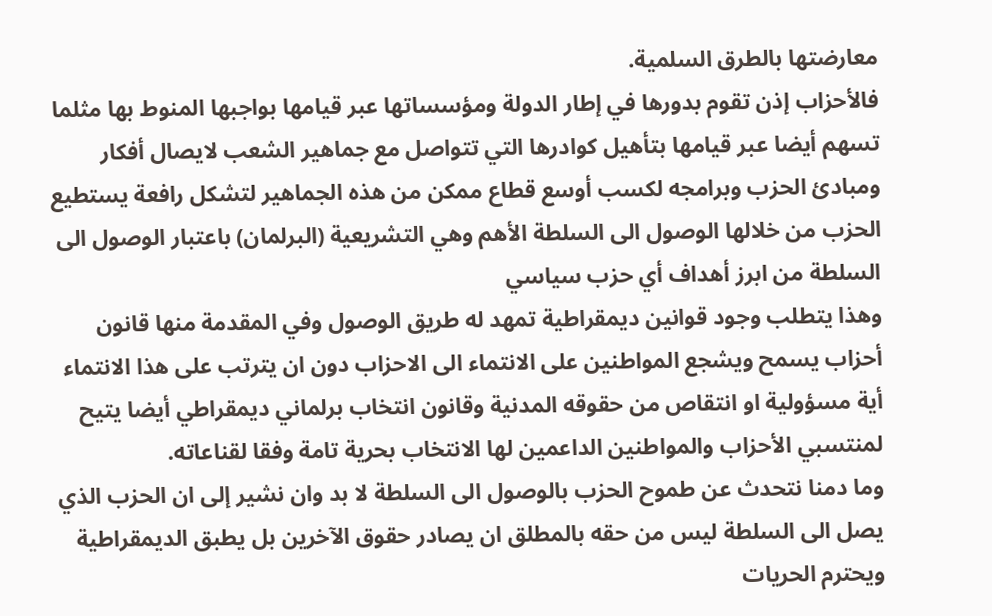معارضتها بالطرق السلمية.
فالأحزاب إذن تقوم بدورها في إطار الدولة ومؤسساتها عبر قيامها بواجبها المنوط بها مثلما تسهم أيضا عبر قيامها بتأهيل كوادرها التي تتواصل مع جماهير الشعب لايصال أفكار ومبادئ الحزب وبرامجه لكسب أوسع قطاع ممكن من هذه الجماهير لتشكل رافعة يستطيع الحزب من خلالها الوصول الى السلطة الأهم وهي التشريعية (البرلمان) باعتبار الوصول الى السلطة من ابرز أهداف أي حزب سياسي
وهذا يتطلب وجود قوانين ديمقراطية تمهد له طريق الوصول وفي المقدمة منها قانون أحزاب يسمح ويشجع المواطنين على الانتماء الى الاحزاب دون ان يترتب على هذا الانتماء أية مسؤولية او انتقاص من حقوقه المدنية وقانون انتخاب برلماني ديمقراطي أيضا يتيح لمنتسبي الأحزاب والمواطنين الداعمين لها الانتخاب بحرية تامة وفقا لقناعاته.
وما دمنا نتحدث عن طموح الحزب بالوصول الى السلطة لا بد وان نشير إلى ان الحزب الذي يصل الى السلطة ليس من حقه بالمطلق ان يصادر حقوق الآخرين بل يطبق الديمقراطية ويحترم الحريات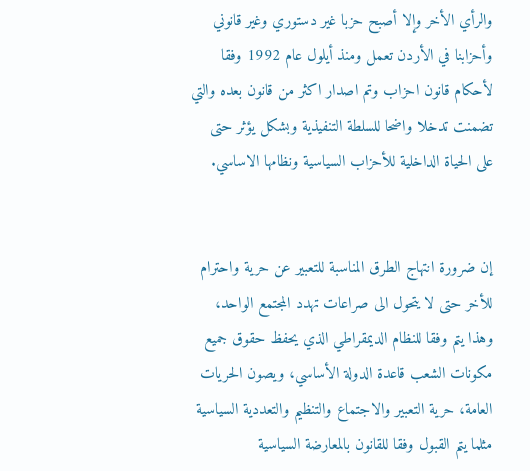والرأي الأخر وإلا أصبح حزبا غير دستوري وغير قانوني وأحزابنا في الأردن تعمل ومنذ أيلول عام 1992 وفقا لأحكام قانون احزاب وتم اصدار اكثر من قانون بعده والتي تضمنت تدخلا واضحا للسلطة التنفيذية وبشكل يؤثر حتى على الحياة الداخلية للأحزاب السياسية ونظامها الاساسي.


إن ضرورة انتهاج الطرق المناسبة للتعبير عن حرية واحترام للأخر حتى لا يتحول الى صراعات تهدد المجتمع الواحد، وهذا يتم وفقا للنظام الديمقراطي الذي يحفظ حقوق جميع مكونات الشعب قاعدة الدولة الأساسي، ويصون الحريات العامة، حرية التعبير والاجتماع والتنظيم والتعددية السياسية مثلما يتم القبول وفقا للقانون بالمعارضة السياسية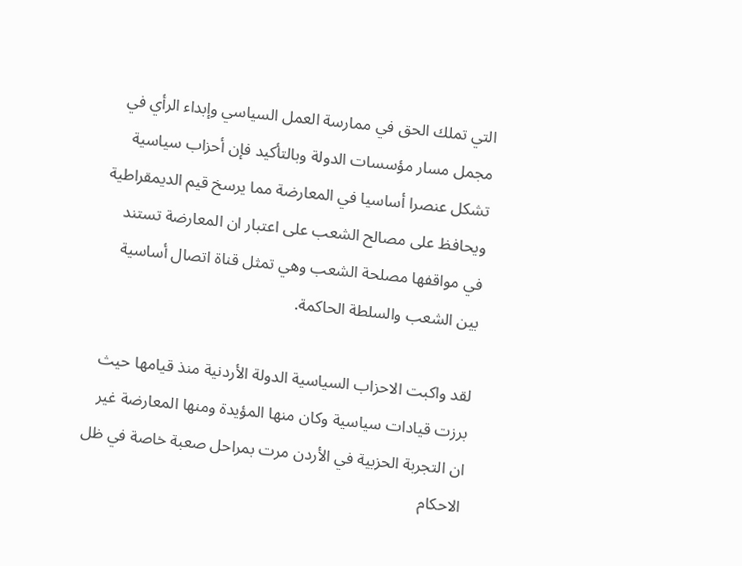التي تملك الحق في ممارسة العمل السياسي وإبداء الرأي في مجمل مسار مؤسسات الدولة وبالتأكيد فإن أحزاب سياسية تشكل عنصرا أساسيا في المعارضة مما يرسخ قيم الديمقراطية ويحافظ على مصالح الشعب على اعتبار ان المعارضة تستند في مواقفها مصلحة الشعب وهي تمثل قناة اتصال أساسية بين الشعب والسلطة الحاكمة.

لقد واكبت الاحزاب السياسية الدولة الأردنية منذ قيامها حيث برزت قيادات سياسية وكان منها المؤيدة ومنها المعارضة غير ان التجربة الحزبية في الأردن مرت بمراحل صعبة خاصة في ظل الاحكام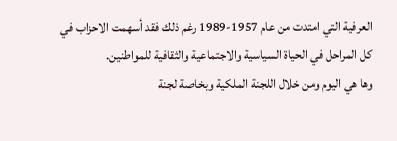العرفية التي امتدت من عام 1957-1989 رغم ذلك فقد أسهمت الاحزاب في كل المراحل في الحياة السياسية والاجتماعية والثقافية للمواطنين.
وها هي اليوم ومن خلال اللجنة الملكية وبخاصة لجنة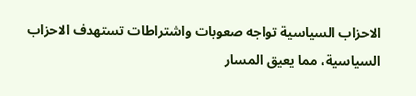الاحزاب السياسية تواجه صعوبات واشتراطات تستهدف الاحزاب السياسية، مما يعيق المسار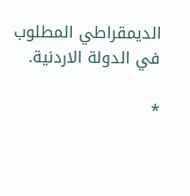الديمقراطي المطلوب في الدولة الاردنية.

*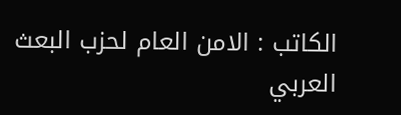الكاتب : الامن العام لحزب البعث العربي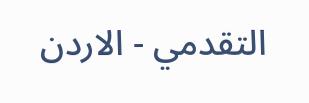التقدمي - الاردن